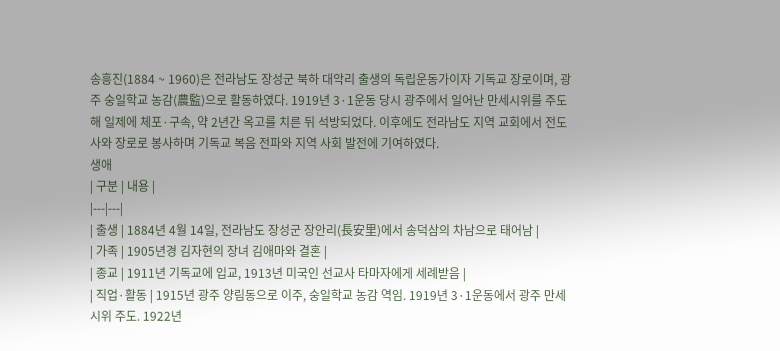송흥진(1884 ~ 1960)은 전라남도 장성군 북하 대악리 출생의 독립운동가이자 기독교 장로이며, 광주 숭일학교 농감(農監)으로 활동하였다. 1919년 3·1운동 당시 광주에서 일어난 만세시위를 주도해 일제에 체포·구속, 약 2년간 옥고를 치른 뒤 석방되었다. 이후에도 전라남도 지역 교회에서 전도사와 장로로 봉사하며 기독교 복음 전파와 지역 사회 발전에 기여하였다.
생애
| 구분 | 내용 |
|---|---|
| 출생 | 1884년 4월 14일, 전라남도 장성군 장안리(長安里)에서 송덕삼의 차남으로 태어남 |
| 가족 | 1905년경 김자현의 장녀 김애마와 결혼 |
| 종교 | 1911년 기독교에 입교, 1913년 미국인 선교사 타마자에게 세례받음 |
| 직업·활동 | 1915년 광주 양림동으로 이주, 숭일학교 농감 역임. 1919년 3·1운동에서 광주 만세시위 주도. 1922년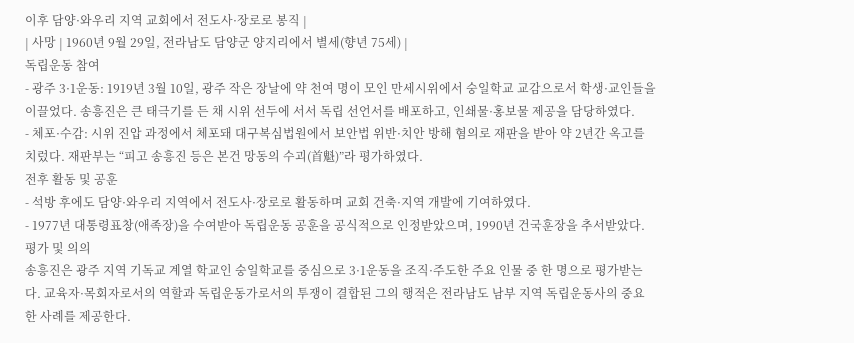이후 담양·와우리 지역 교회에서 전도사·장로로 봉직 |
| 사망 | 1960년 9월 29일, 전라남도 담양군 양지리에서 별세(향년 75세) |
독립운동 참여
- 광주 3·1운동: 1919년 3월 10일, 광주 작은 장날에 약 천여 명이 모인 만세시위에서 숭일학교 교감으로서 학생·교인들을 이끌었다. 송흥진은 큰 태극기를 든 채 시위 선두에 서서 독립 선언서를 배포하고, 인쇄물·홍보물 제공을 담당하였다.
- 체포·수감: 시위 진압 과정에서 체포돼 대구복심법원에서 보안법 위반·치안 방해 혐의로 재판을 받아 약 2년간 옥고를 치렀다. 재판부는 “피고 송흥진 등은 본건 망동의 수괴(首魁)”라 평가하였다.
전후 활동 및 공훈
- 석방 후에도 담양·와우리 지역에서 전도사·장로로 활동하며 교회 건축·지역 개발에 기여하였다.
- 1977년 대통령표창(애족장)을 수여받아 독립운동 공훈을 공식적으로 인정받았으며, 1990년 건국훈장을 추서받았다.
평가 및 의의
송흥진은 광주 지역 기독교 계열 학교인 숭일학교를 중심으로 3·1운동을 조직·주도한 주요 인물 중 한 명으로 평가받는다. 교육자·목회자로서의 역할과 독립운동가로서의 투쟁이 결합된 그의 행적은 전라남도 남부 지역 독립운동사의 중요한 사례를 제공한다.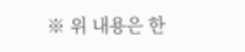※ 위 내용은 한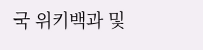국 위키백과 및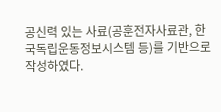공신력 있는 사료(공훈전자사료관, 한국독립운동정보시스템 등)를 기반으로 작성하였다.